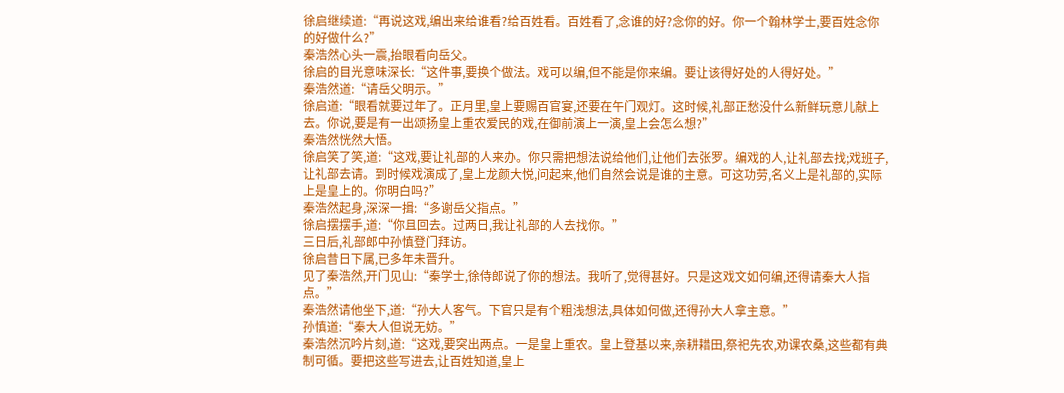徐启继续道:“再说这戏,编出来给谁看?给百姓看。百姓看了,念谁的好?念你的好。你一个翰林学士,要百姓念你的好做什么?”
秦浩然心头一震,抬眼看向岳父。
徐启的目光意味深长:“这件事,要换个做法。戏可以编,但不能是你来编。要让该得好处的人得好处。”
秦浩然道:“请岳父明示。”
徐启道:“眼看就要过年了。正月里,皇上要赐百官宴,还要在午门观灯。这时候,礼部正愁没什么新鲜玩意儿献上去。你说,要是有一出颂扬皇上重农爱民的戏,在御前演上一演,皇上会怎么想?”
秦浩然恍然大悟。
徐启笑了笑,道:“这戏,要让礼部的人来办。你只需把想法说给他们,让他们去张罗。编戏的人,让礼部去找;戏班子,让礼部去请。到时候戏演成了,皇上龙颜大悦,问起来,他们自然会说是谁的主意。可这功劳,名义上是礼部的,实际上是皇上的。你明白吗?”
秦浩然起身,深深一揖:“多谢岳父指点。”
徐启摆摆手,道:“你且回去。过两日,我让礼部的人去找你。”
三日后,礼部郎中孙慎登门拜访。
徐启昔日下属,已多年未晋升。
见了秦浩然,开门见山:“秦学士,徐侍郎说了你的想法。我听了,觉得甚好。只是这戏文如何编,还得请秦大人指点。”
秦浩然请他坐下,道:“孙大人客气。下官只是有个粗浅想法,具体如何做,还得孙大人拿主意。”
孙慎道:“秦大人但说无妨。”
秦浩然沉吟片刻,道:“这戏,要突出两点。一是皇上重农。皇上登基以来,亲耕耤田,祭祀先农,劝课农桑,这些都有典制可循。要把这些写进去,让百姓知道,皇上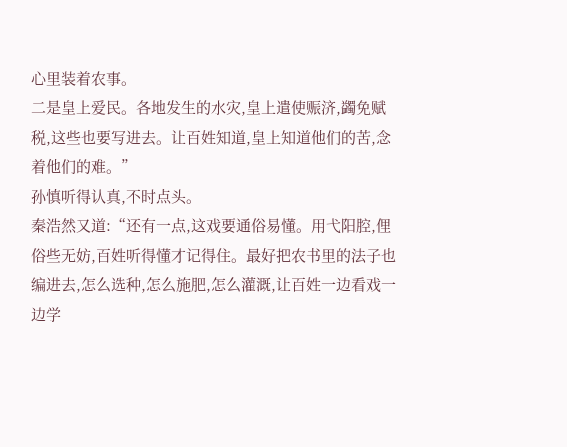心里装着农事。
二是皇上爱民。各地发生的水灾,皇上遣使赈济,蠲免赋税,这些也要写进去。让百姓知道,皇上知道他们的苦,念着他们的难。”
孙慎听得认真,不时点头。
秦浩然又道:“还有一点,这戏要通俗易懂。用弋阳腔,俚俗些无妨,百姓听得懂才记得住。最好把农书里的法子也编进去,怎么选种,怎么施肥,怎么灌溉,让百姓一边看戏一边学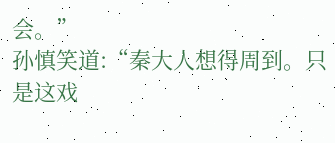会。”
孙慎笑道:“秦大人想得周到。只是这戏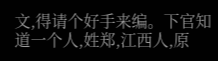文,得请个好手来编。下官知道一个人,姓郑,江西人,原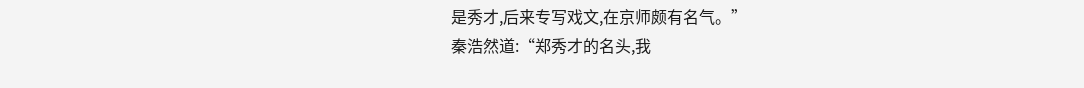是秀才,后来专写戏文,在京师颇有名气。”
秦浩然道:“郑秀才的名头,我